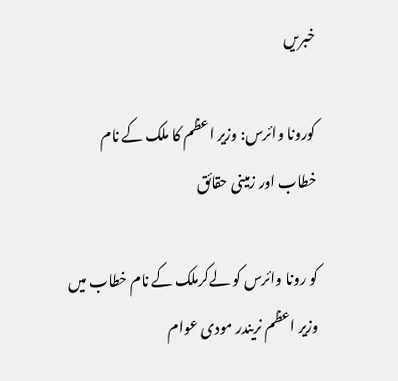خبریں

کورونا وائرس: وزیر اعظم کا ملک کے نام خطاب اور زمینی حقائق

کو رونا وائرس کو لےکرملک کے نام خطاب میں وزیر اعظم نریندر مودی عوام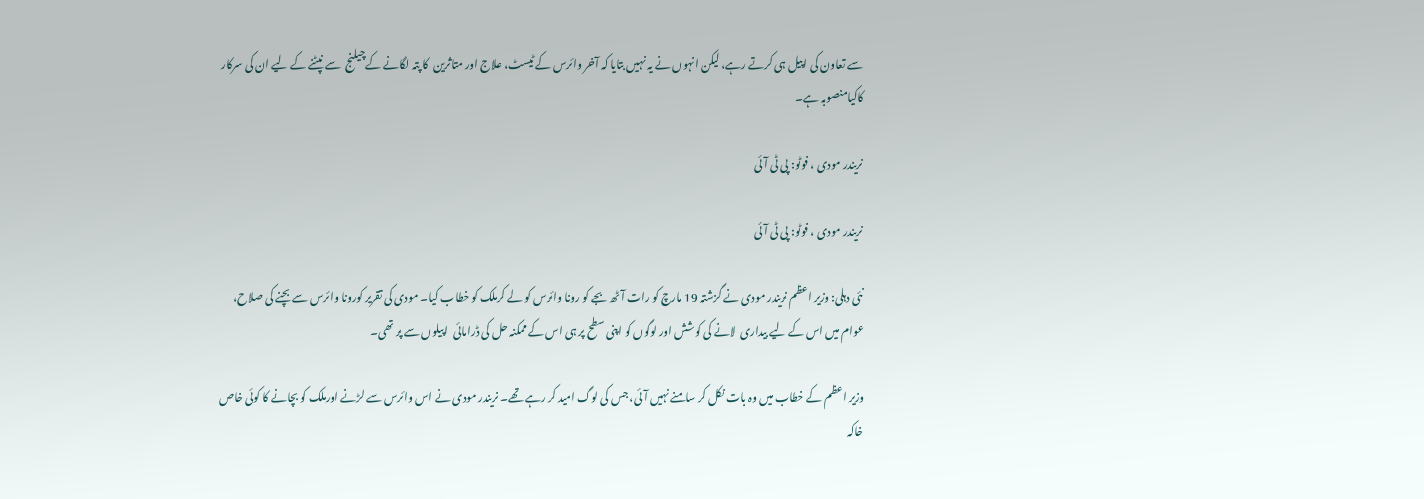سے تعاون کی اپیل ہی کرتے رہے، لیکن انہوں نے یہ نہیں بتایا کہ آخر وائرس کے ٹیسٹ، علاج اور متاثرین  کا پتہ لگانے کےچیلنج  سے نپٹنے کے لیے ان کی سرکار کاکیامنصوبہ ہے۔

نریندر مودی ، فوٹو: پی ٹی آئی

نریندر مودی ، فوٹو: پی ٹی آئی

نئی دہلی: وزیر اعظم نریندر مودی نے گزشتہ 19 مارچ کو رات آٹھ بجے کو رونا وائرس کو لے کرملک کو خطاب کیا۔ مودی کی تقریر کورونا وائرس سے بچنے کی صلاح، عوام میں اس کے لیے بیداری  لانے کی کوشش اور لوگوں کو اپنی سطح پر ہی اس کے ممکنہ حل کی ڈرامائی  اپیلوں سے پر تھی۔

وزیر اعظم کے خطاب میں وہ بات نکل کر سامنے نہیں آئی، جس کی لوگ امید کر رہے تھے۔ نریندر مودی نے اس وائرس سے لڑنے اورملک کو بچانے کا کوئی خاص خاکہ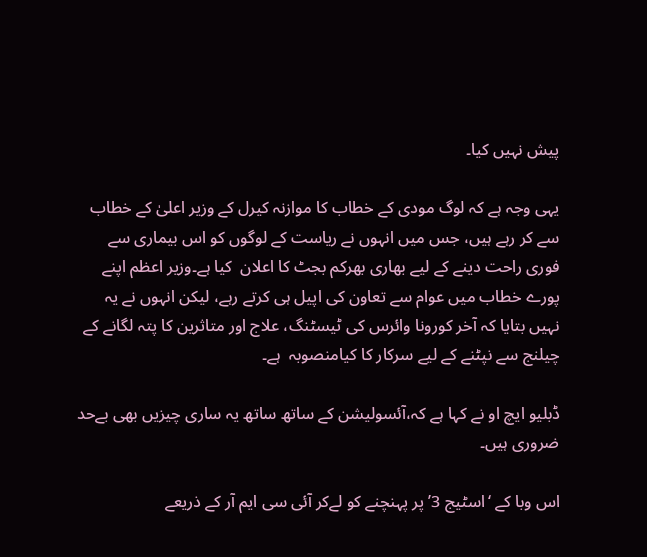پیش نہیں کیا۔

یہی وجہ ہے کہ لوگ مودی کے خطاب کا موازنہ کیرل کے وزیر اعلیٰ کے خطاب سے کر رہے ہیں، جس میں انہوں نے ریاست کے لوگوں کو اس بیماری سے فوری راحت دینے کے لیے بھاری بھرکم بجٹ کا اعلان  کیا ہے۔وزیر اعظم اپنے پورے خطاب میں عوام سے تعاون کی اپیل ہی کرتے رہے، لیکن انہوں نے یہ نہیں بتایا کہ آخر کورونا وائرس کی ٹیسٹنگ، علاج اور متاثرین کا پتہ لگانے کے چیلنج سے نپٹنے کے لیے سرکار کا کیامنصوبہ  ہے۔

ڈبلیو ایچ او نے کہا ہے کہ،آئسولیشن کے ساتھ ساتھ یہ ساری چیزیں بھی بےحد ضروری ہیں۔

اس وبا کے ‘اسٹیج 3’ پر پہنچنے کو لےکر آئی سی ایم آر کے ذریعے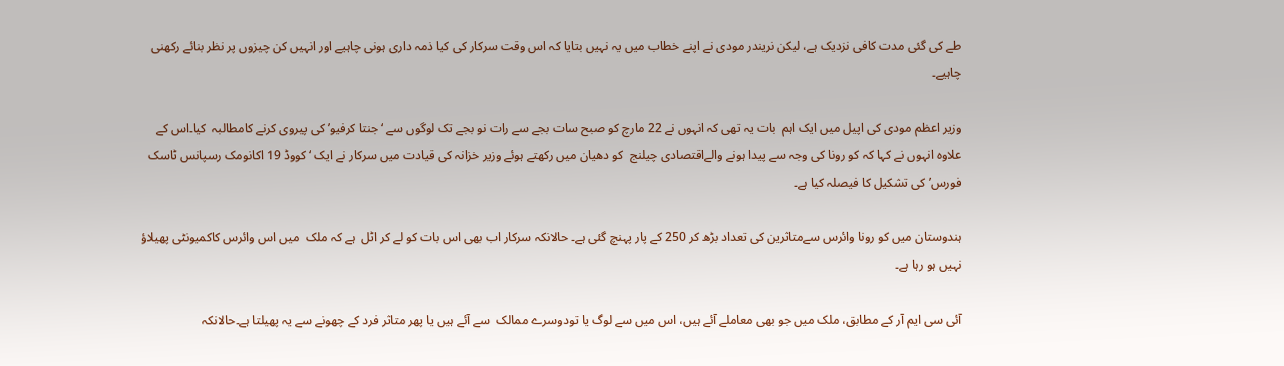طے کی گئی مدت کافی نزدیک ہے، لیکن نریندر مودی نے اپنے خطاب میں یہ نہیں بتایا کہ اس وقت سرکار کی کیا ذمہ داری ہونی چاہیے اور انہیں کن چیزوں پر نظر بنائے رکھنی چاہیے۔

وزیر اعظم مودی کی اپیل میں ایک اہم  بات یہ تھی کہ انہوں نے 22 مارچ کو صبح سات بجے سے رات نو بجے تک لوگوں سے ‘جنتا کرفیو’ کی پیروی کرنے کامطالبہ  کیا۔اس کے علاوہ انہوں نے کہا کہ کو رونا کی وجہ سے پیدا ہونے والےاقتصادی چیلنج  کو دھیان میں رکھتے ہوئے وزیر خزانہ کی قیادت میں سرکار نے ایک ‘کووڈ 19 اکانومک رسپانس ٹاسک فورس’ کی تشکیل کا فیصلہ کیا ہے۔

ہندوستان میں کو رونا وائرس سےمتاثرین کی تعداد بڑھ کر 250 کے پار پہنچ گئی ہے۔ حالانکہ سرکار اب بھی اس بات کو لے کر اٹل  ہے کہ ملک  میں اس وائرس کاکمیونٹی پھیلاؤ نہیں ہو رہا ہے۔

آئی سی ایم آر کے مطابق، ملک میں جو بھی معاملے آئے ہیں، اس میں سے لوگ یا تودوسرے ممالک  سے آئے ہیں یا پھر متاثر فرد کے چھونے سے یہ پھیلتا ہے۔حالانکہ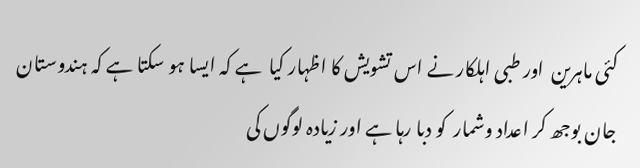کئی ماہرین  اور طبی اہلکار نے اس تشویش کا اظہار کیا  ہے کہ ایسا ہو سکتا ہے کہ ہندوستان جان بوجھ کر اعداد وشمار  کو دبا رہا ہے اور زیادہ لوگوں کی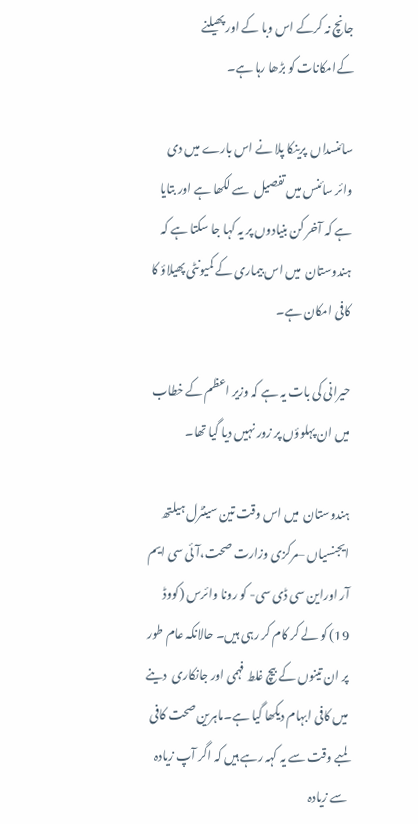جانچ نہ کرکے اس وبا کے اور پھیلنے کےامکانات کو بڑھا رہا ہے۔

سائنسداں  پرینکا پلا نے اس بارے میں دی  وائر سائنس میں تفصیل  سے لکھا ہے اور بتایا ہے کہ آخر کن بنیادوں پر یہ کہا جا سکتا ہے کہ ہندوستان  میں اس بیماری کے کمیونٹی پھیلاؤ کا کافی امکان ہے۔

حیرانی کی بات یہ ہے کہ وزیر اعظم کے خطاب میں ان پہلوؤں پر زور نہیں دیا گیا تھا۔

ہندوستان  میں اس وقت تین سینٹرل ہیلتھ ایجنسیاں –مرکزی وزارت صحت،آئی سی ایم آر اوراین سی ڈی سی- کو رونا وائرس (کووڈ 19) کو لے کر کام کر رہی ہیں۔ حالانکہ عام طور پر ان تینوں کے بیچ غلط فہمی اور جانکاری  دینے میں کافی ابہام دیکھا گیا ہے۔ماہرین صحت کافی لمبے وقت سے یہ کہہ رہے ہیں کہ اگر آپ زیادہ سے زیادہ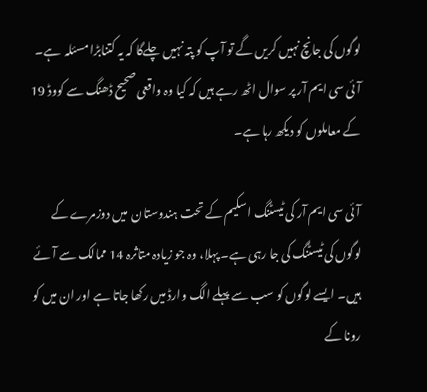لوگوں کی جانچ نہیں کریں گے تو آپ کو پتہ نہیں چلےگا کہ یہ کتنابڑا مسئلہ  ہے۔ آئی سی ایم آر پر سوال اٹھ رہے ہیں کہ کیا وہ واقعی صحیح ڈھنگ سے کووڈ 19 کے معاملوں کو دیکھ رہا ہے۔

آئی سی ایم آر کی ٹیسٹنگ اسکیم کے تحت ہندوستان  میں دوزمرے کے لوگوں کی ٹیسٹنگ کی جا رہی ہے۔ پہلا، وہ جو زیادہ متاثرہ 14 ممالک سے آئے ہیں۔ ایسے لوگوں کو سب سے پہلے الگ وارڈ میں رکھا جاتا ہے اور ان میں کو رونا کے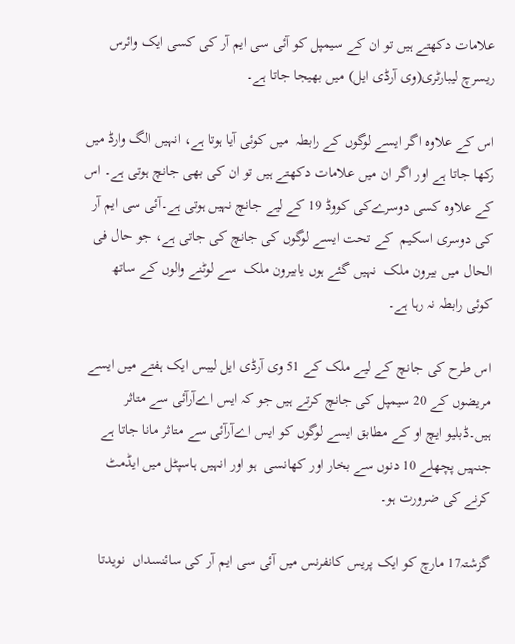علامات دکھتے ہیں تو ان کے سیمپل کو آئی سی ایم آر کی کسی ایک وائرس ریسرچ لیبارٹری(وی آرڈی ایل) میں بھیجا جاتا ہے۔

اس کے علاوہ اگر ایسے لوگوں کے رابطہ  میں کوئی آیا ہوتا ہے، انہیں الگ وارڈ میں رکھا جاتا ہے اور اگر ان میں علامات دکھتے ہیں تو ان کی بھی جانچ ہوتی ہے۔ اس کے علاوہ کسی دوسرےکی کووڈ 19 کے لیے جانچ نہیں ہوتی ہے۔آئی سی ایم آر کی دوسری اسکیم  کے تحت ایسے لوگوں کی جانچ کی جاتی ہے، جو حال فی الحال میں بیرون ملک  نہیں گئے ہوں یابیرون ملک  سے لوٹنے والوں کے ساتھ کوئی رابطہ نہ رہا ہے۔

اس طرح کی جانچ کے لیے ملک کے 51 وی آرڈی ایل لیبس ایک ہفتے میں ایسے مریضوں کے 20 سیمپل کی جانچ کرتے ہیں جو کہ ایس اےآرآئی سے متاثر ہیں۔ڈبلیو ایچ او کے مطابق ایسے لوگوں کو ایس اےآرآئی سے متاثر مانا جاتا ہے جنہیں پچھلے 10 دنوں سے بخار اور کھانسی  ہو اور انہیں ہاسپٹل میں ایڈمٹ کرنے کی ضرورت ہو۔

گزشتہ17 مارچ کو ایک پریس کانفرنس میں آئی سی ایم آر کی سائنسداں  نویدتا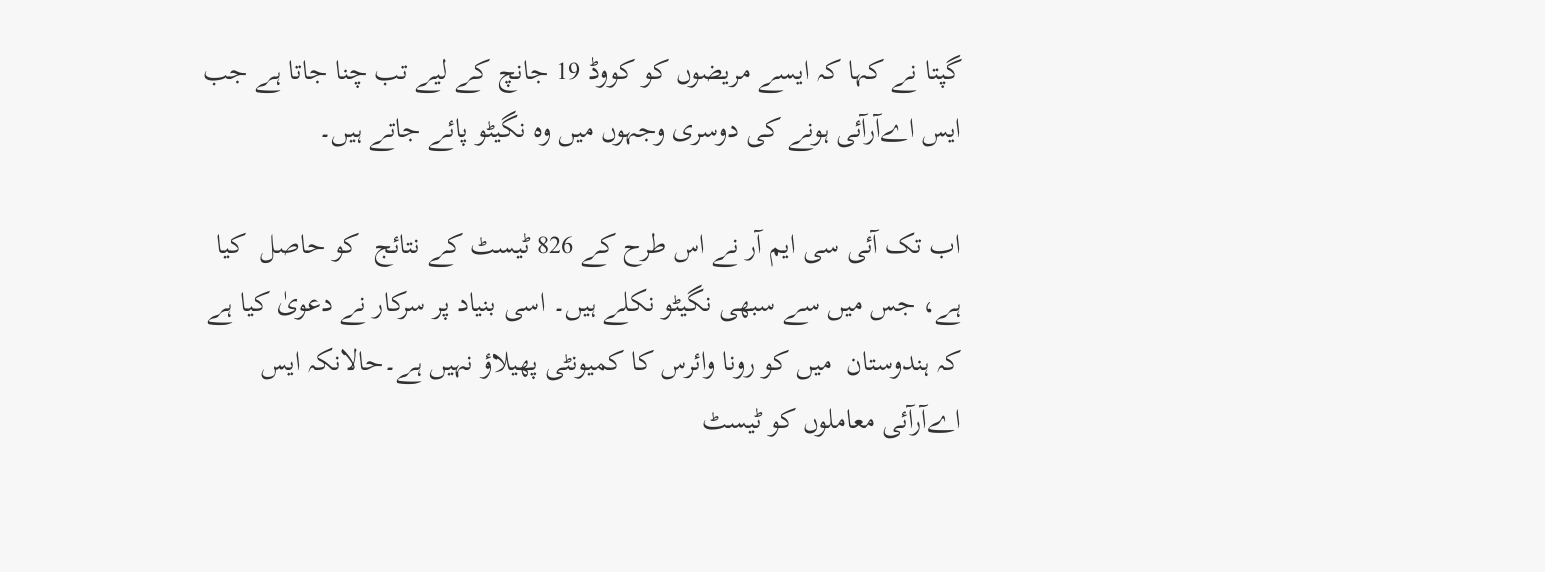گپتا نے کہا کہ ایسے مریضوں کو کووڈ 19 جانچ کے لیے تب چنا جاتا ہے جب ایس اےآرآئی ہونے کی دوسری وجہوں میں وہ نگیٹو پائے جاتے ہیں۔

اب تک آئی سی ایم آر نے اس طرح کے 826 ٹیسٹ کے نتائج  کو حاصل  کیا ہے، جس میں سے سبھی نگیٹو نکلے ہیں۔ اسی بنیاد پر سرکار نے دعویٰ کیا ہے کہ ہندوستان  میں کو رونا وائرس کا کمیونٹی پھیلاؤ نہیں ہے۔حالانکہ ایس اےآرآئی معاملوں کو ٹیسٹ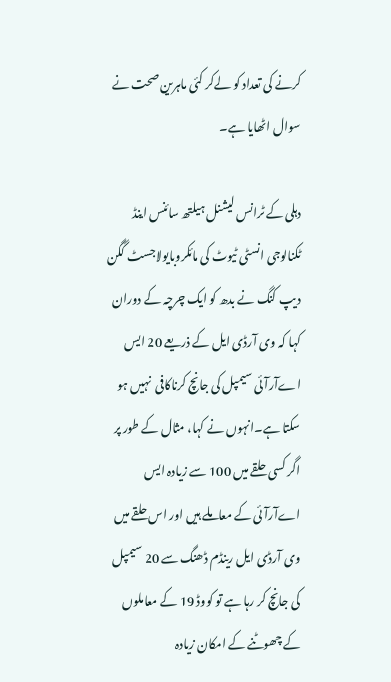کرنے کی تعداد کو لےکر کئی ماہرین صحت نے سوال اٹھایا ہے۔

دہلی کے ٹرانس لیشنل ہیلتھ سائنس اینڈ ٹکنالوجی انسٹی ٹیوٹ کی مائکروبایولاجسٹ گگن دیپ کنگ نے بدھ کو ایک چرچہ کے دوران کہا کہ وی آرڈی ایل کے ذریعے 20 ایس اےآرآئی سیمپل کی جانچ کرناکافی  نہیں ہو سکتا ہے۔انہوں نے کہا، مثال کے طور پر اگر کسی حلقے میں 100 سے زیادہ ایس اےآرآئی کے معاملے ہیں اور اس حلقے میں وی آرڈی ایل رینڈم ڈھنگ سے 20 سیمپل کی جانچ کر رہا ہے تو کووڈ 19 کے معاملوں کے چھوٹنے کے امکان زیادہ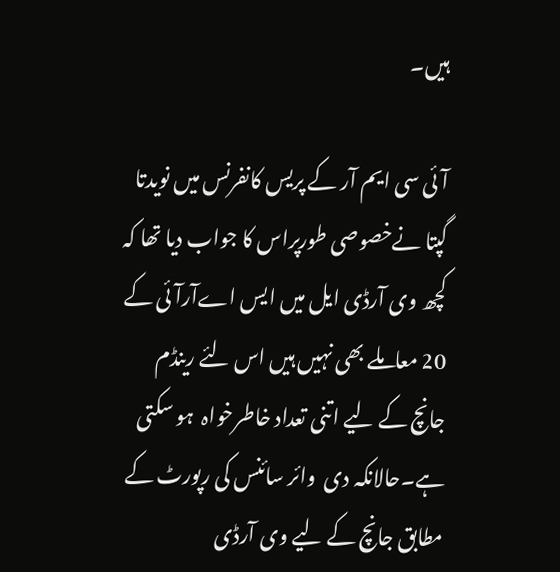ہیں۔

آئی سی ایم آر کے پریس کانفرنس میں نویدتا گپتا نےخصوصی طورپراس کا جواب دیا تھا کہ کچھ وی آرڈی ایل میں ایس اےآرآئی کے 20 معاملے بھی نہیں ہیں اس لئے رینڈم جانچ کے لیے اتنی تعداد خاطرخواہ  ہو سکتی ہے۔حالانکہ دی  وائر سائنس کی رپورٹ کے مطابق جانچ کے لیے وی آرڈی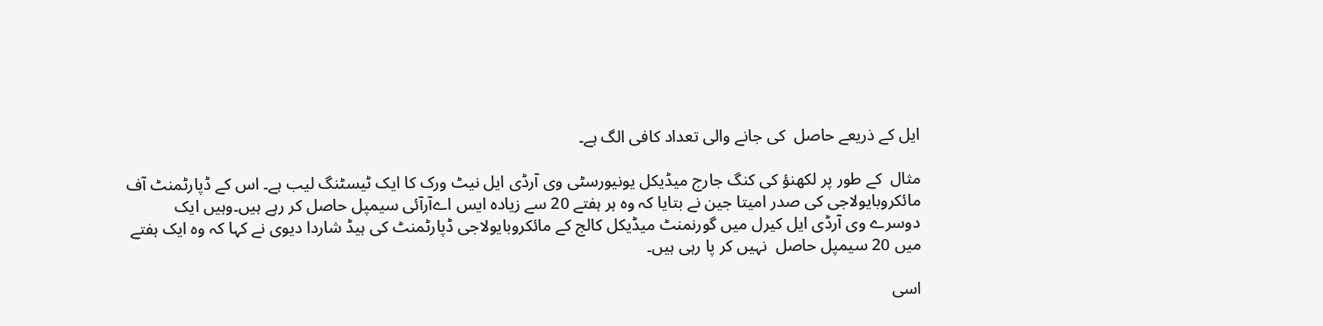ایل کے ذریعے حاصل  کی جانے والی تعداد کافی الگ ہے۔

مثال  کے طور پر لکھنؤ کی کنگ جارج میڈیکل یونیورسٹی وی آرڈی ایل نیٹ ورک کا ایک ٹیسٹنگ لیب ہے۔ اس کے ڈپارٹمنٹ آف مائکروبایولاجی کی صدر امیتا جین نے بتایا کہ وہ ہر ہفتے 20 سے زیادہ ایس اےآرآئی سیمپل حاصل کر رہے ہیں۔وہیں ایک دوسرے وی آرڈی ایل کیرل میں گورنمنٹ میڈیکل کالج کے مائکروبایولاجی ڈپارٹمنٹ کی ہیڈ شاردا دیوی نے کہا کہ وہ ایک ہفتے میں 20 سیمپل حاصل  نہیں کر پا رہی ہیں۔

اسی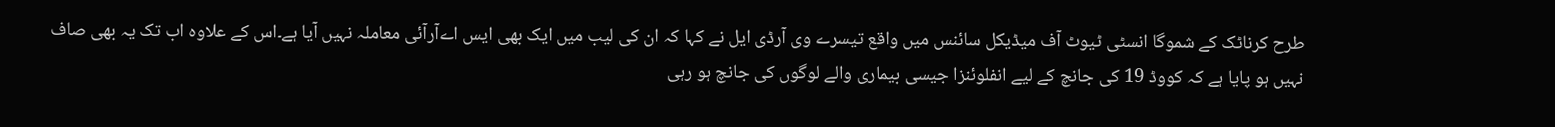طرح کرناٹک کے شموگا انسٹی ٹیوٹ آف میڈیکل سائنس میں واقع تیسرے وی آرڈی ایل نے کہا کہ ان کی لیب میں ایک بھی ایس اےآرآئی معاملہ نہیں آیا ہے۔اس کے علاوہ اب تک یہ بھی صاف نہیں ہو پایا ہے کہ کووڈ 19 کی جانچ کے لیے انفلوئنزا جیسی بیماری والے لوگوں کی جانچ ہو رہی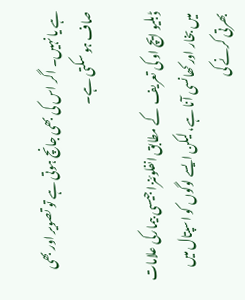ہے یا نہیں۔ اگر اس کی بھی جانچ ہوتی ہے تو تصویر اور بھی صاف ہو سکتی ہے۔

ڈبلیو ایچ او کی تعریف  کے مطابق انفلوئنزا جیسی بیمارکی علامات میں بخار اور کھانسی آنا ہے، لیکن ایسے لوگوں کو اسپتال میں بھرتی کرنے کی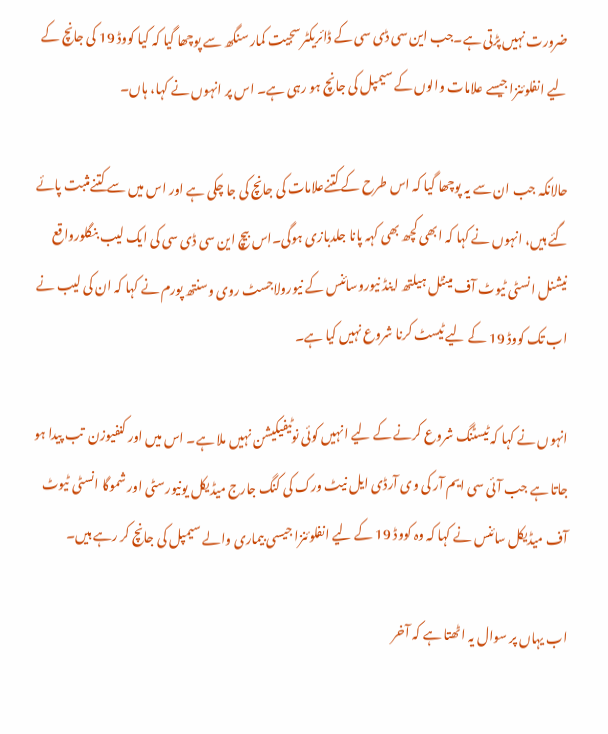ضرورت نہیں پڑتی ہے۔جب این سی ڈی سی کے ڈائریکٹر سجیت کمار سنگھ سے پوچھا گیا کہ کیا کووڈ 19 کی جانچ کے لیے انفلوئنزا جیسے علامات والوں کے سیمپل کی جانچ ہو رہی ہے۔ اس پر انہوں نے کہا، ہاں۔

حالانکہ جب ان سے یہ پوچھا گیا کہ اس طرح کے کتنےعلامات کی جانچ کی جا چکی ہے اور اس میں سے کتنےمثبت پائے گئے ہیں، انہوں نے کہا کہ ابھی کچھ بھی کہہ پانا جلدبازی ہوگی۔اس بیچ این سی ڈی سی کی ایک لیب بنگلورواقع نیشنل انسٹی ٹیوٹ آف مینٹل ہیلتھ اینڈ نیوروسائنس کے نیورولاجسٹ روی وسنتھ پورم نے کہا کہ ان کی لیب نے اب تک کووڈ 19 کے لیے ٹیسٹ کرنا شروع نہیں کیا ہے۔

انہوں نے کہا کہ ٹیسٹنگ شروع کرنے کے لیے انہیں کوئی نوٹیفیکیشن نہیں ملا ہے۔ اس میں اور کنفیوزن  تب پیدا ہو جاتا ہے جب آئی سی ایم آر کی وی آرڈی ایل نیٹ ورک کی کنگ جارج میڈیکل یونیورسٹی اور شموگا انسٹی ٹیوٹ آف میڈیکل سائنس نے کہا کہ وہ کووڈ 19 کے لیے انفلوئنزا جیسی بیماری والے سیمپل کی جانچ کر رہے ہیں۔

اب یہاں پر سوال یہ اٹھتا ہے کہ آخر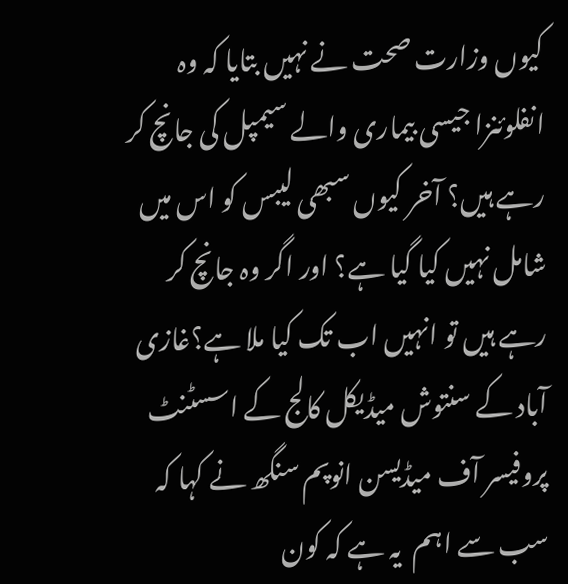کیوں وزارت صحت نے نہیں بتایا کہ وہ انفلوئنزا جیسی بیماری والے سیمپل کی جانچ کر رہے ہیں؟ آخر کیوں سبھی لیبس کو اس میں شامل نہیں کیا گیا ہے؟ اور اگر وہ جانچ کر رہے ہیں تو انہیں اب تک کیا ملا ہے؟غازی آباد کے سنتوش میڈیکل کالج کے اسسٹنٹ پروفیسر آف میڈیسن انوپم سنگھ نے کہا کہ سب سے اہم  یہ ہے کہ کون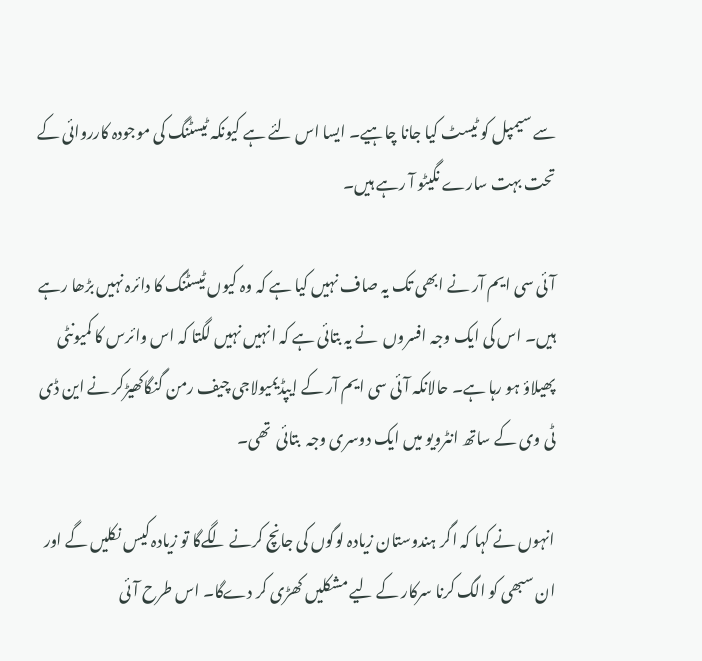سے سیمپل کو ٹیسٹ کیا جانا چاہیے۔ ایسا اس لئے ہے کیونکہ ٹیسٹنگ کی موجودہ کارروائی کے تحت بہت سارے نگیٹو آ رہے ہیں۔

آئی سی ایم آر نے ابھی تک یہ صاف نہیں کیا ہے کہ وہ کیوں ٹیسٹنگ کا دائرہ نہیں بڑھا رہے ہیں۔ اس کی ایک وجہ افسروں  نے یہ بتائی ہے کہ انہیں نہیں لگتا کہ اس وائرس کا کمیونٹی پھیلاؤ ہو رہا ہے۔ حالانکہ آئی سی ایم آر کے ایپڈیمیولاجی چیف رمن گنگاکھیڑکر نے این ڈی ٹی وی کے ساتھ انٹرویو میں ایک دوسری وجہ  بتائی  تھی۔

انہوں نے کہا کہ اگر ہندوستان زیادہ لوگوں کی جانچ کرنے لگےگا تو زیادہ کیس نکلیں گے اور ان سبھی کو الگ کرنا سرکار کے لیے مشکلیں کھڑی کر دےگا۔ اس طرح آئی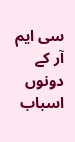سی ایم آر کے دونوں اسباب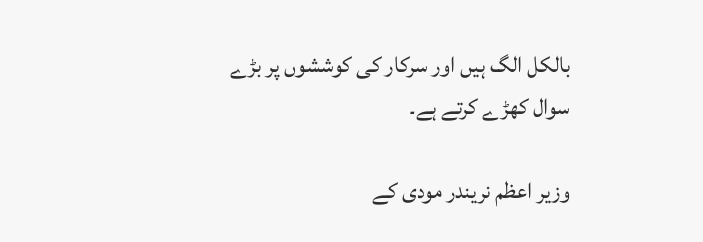بالکل الگ ہیں اور سرکار کی کوششوں پر بڑے سوال کھڑے کرتے ہے۔

وزیر اعظم نریندر مودی کے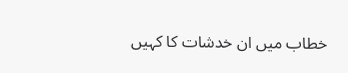خطاب میں ان خدشات کا کہیں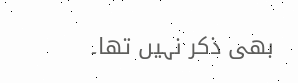بھی ذکر نہیں تھا۔